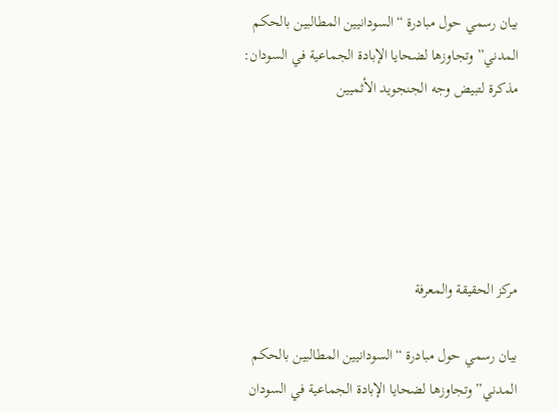بيان رسمي حول مبادرة “السودانيين المطالبين بالحكم المدني” وتجاوزها لضحايا الإبادة الجماعية في السودان: مذكرة لتبيض وجه الجنجويد الأثميين





مركز الحقيقة والمعرفة

بيان رسمي حول مبادرة “السودانيين المطالبين بالحكم المدني” وتجاوزها لضحايا الإبادة الجماعية في السودان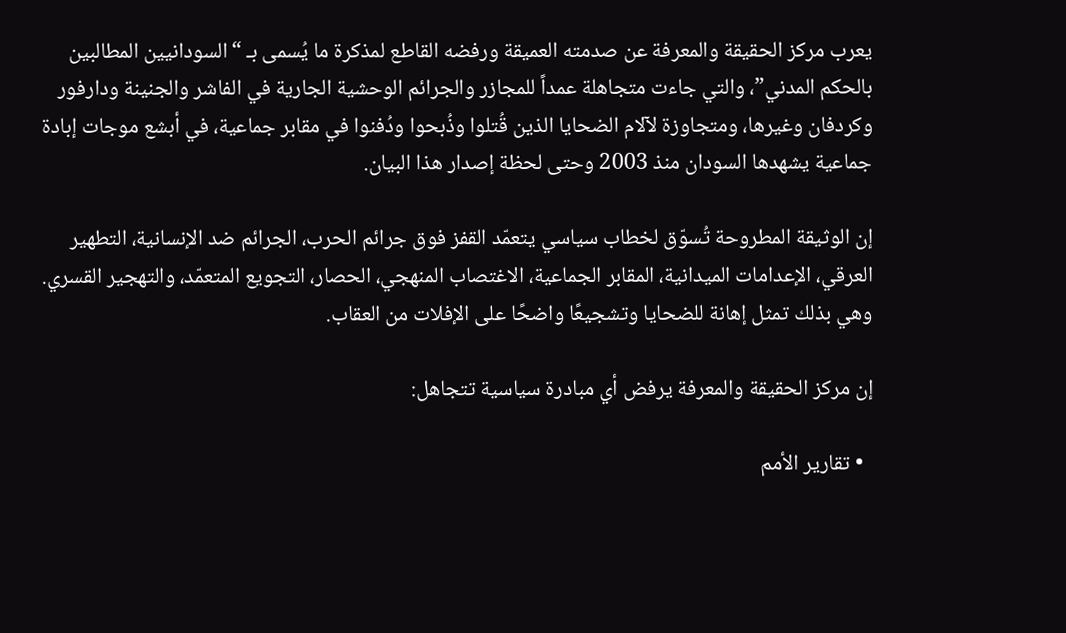يعرب مركز الحقيقة والمعرفة عن صدمته العميقة ورفضه القاطع لمذكرة ما يُسمى بـ “السودانيين المطالبين بالحكم المدني”، والتي جاءت متجاهلة عمداً للمجازر والجرائم الوحشية الجارية في الفاشر والجنينة ودارفور وكردفان وغيرها، ومتجاوزة لآلام الضحايا الذين قُتلوا وذُبحوا ودُفنوا في مقابر جماعية، في أبشع موجات إبادة جماعية يشهدها السودان منذ 2003 وحتى لحظة إصدار هذا البيان.

إن الوثيقة المطروحة تُسوّق لخطاب سياسي يتعمّد القفز فوق جرائم الحرب، الجرائم ضد الإنسانية، التطهير العرقي، الإعدامات الميدانية، المقابر الجماعية، الاغتصاب المنهجي، الحصار، التجويع المتعمّد، والتهجير القسري. وهي بذلك تمثل إهانة للضحايا وتشجيعًا واضحًا على الإفلات من العقاب.

إن مركز الحقيقة والمعرفة يرفض أي مبادرة سياسية تتجاهل:

  • تقارير الأمم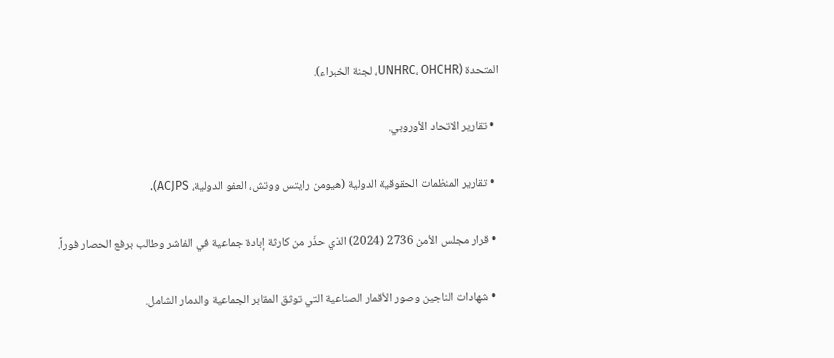المتحدة (UNHRC، OHCHR، لجنة الخبراء).

  • تقارير الاتحاد الأوروبي.

  • تقارير المنظمات الحقوقية الدولية (هيومن رايتس ووتش، العفو الدولية، ACJPS).

  • قرار مجلس الأمن 2736 (2024) الذي حذّر من كارثة إبادة جماعية في الفاشر وطالب برفع الحصار فوراً.

  • شهادات الناجين وصور الأقمار الصناعية التي توثق المقابر الجماعية والدمار الشامل.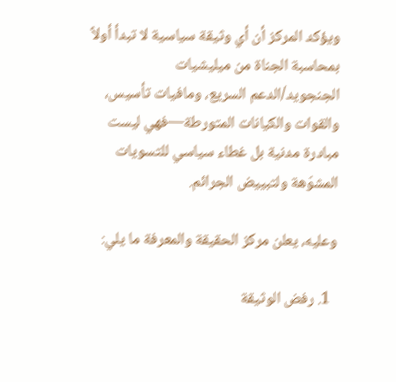ويؤكد المركز أن أي وثيقة سياسية لا تبدأ أولاً بمحاسبة الجناة من ميليشيات الجنجويد/الدعم السريع، ومافيات تأسيس، والقوات والكيانات المتورطة—فهي ليست مبادرة مدنية بل غطاء سياسي للتسويات المشوّهة ولتبييض الجرائم.

وعليه، يعلن مركز الحقيقة والمعرفة ما يلي:

  1. رفض الوثيقة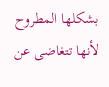بشكلها المطروح لأنها تتغاضى عن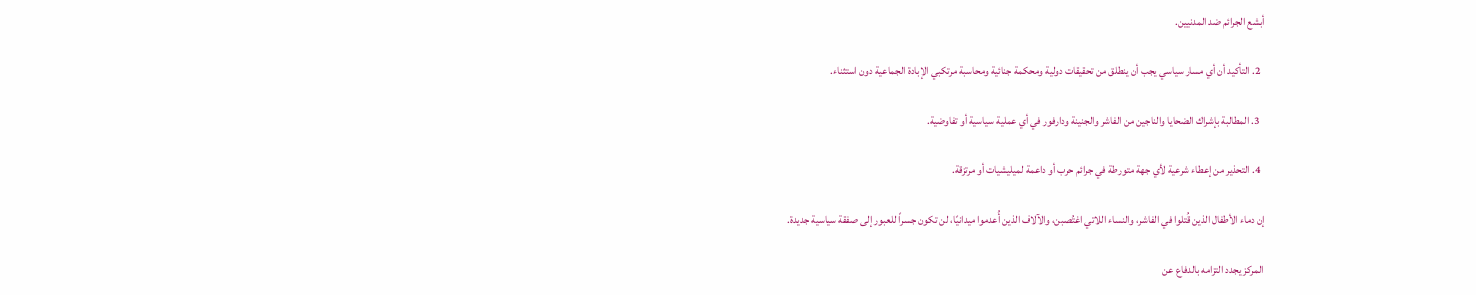أبشع الجرائم ضد المدنيين.

  2. التأكيد أن أي مسار سياسي يجب أن ينطلق من تحقيقات دولية ومحكمة جنائية ومحاسبة مرتكبي الإبادة الجماعية دون استثناء.

  3. المطالبة بإشراك الضحايا والناجين من الفاشر والجنينة ودارفور في أي عملية سياسية أو تفاوضية.

  4. التحذير من إعطاء شرعية لأي جهة متورطة في جرائم حرب أو داعمة لميليشيات أو مرتزقة.

إن دماء الأطفال الذين قُتلوا في الفاشر، والنساء اللاتي اغتُصبن، والآلاف الذين أُعدموا ميدانيًا، لن تكون جسراً للعبور إلى صفقة سياسية جديدة.

المركز يجدد التزامه بالدفاع عن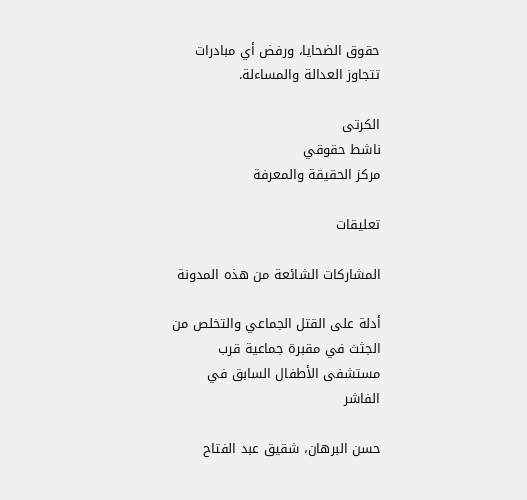حقوق الضحايا، ورفض أي مبادرات تتجاوز العدالة والمساءلة.

الكرتى
ناشط حقوقي
مركز الحقيقة والمعرفة

تعليقات

المشاركات الشائعة من هذه المدونة

أدلة على القتل الجماعي والتخلص من الجثث في مقبرة جماعية قرب مستشفى الأطفال السابق في الفاشر

حسن البرهان، شقيق عبد الفتاح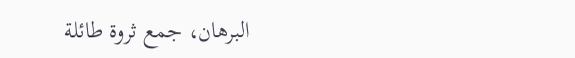البرهان، جمع ثروة طائلة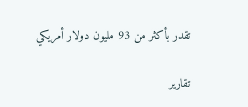تقدر بأكثر من 93 مليون دولار أمريكي

تقارير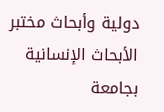دولية وأبحاث مختبر الأبحاث الإنسانية بجامعة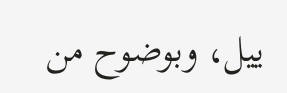ييل، وبوضوح من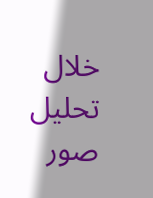خلال تحليل صور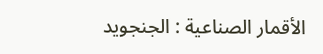الأقمار الصناعية : الجنجويد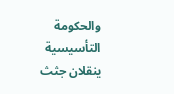والحكومة التأسيسية ينقلان جثث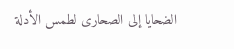الضحايا إلى الصحارى لطمس الأدلة